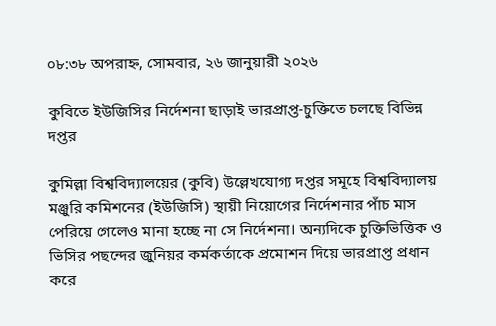০৮:৩৮ অপরাহ্ন, সোমবার, ২৬ জানুয়ারী ২০২৬

কুবিতে ইউজিসির নির্দেশনা ছাড়াই ভারপ্রাপ্ত-চুক্তিতে চলছে বিভিন্ন দপ্তর

কুমিল্লা বিশ্ববিদ্যালয়ের (কুবি) উল্লেখযোগ্য দপ্তর সমূহে বিশ্ববিদ্যালয় মঞ্জুরি কমিশনের (ইউজিসি) স্থায়ী নিয়োগের নির্দেশনার পাঁচ মাস পেরিয়ে গেলেও মানা হচ্ছে না সে নির্দেশনা। অন্যদিকে চুক্তিভিত্তিক ও ভিসির পছন্দের জুনিয়র কর্মকর্তাকে প্রমোশন দিয়ে ভারপ্রাপ্ত প্রধান করে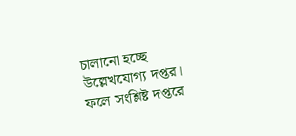চালানো হচ্ছে উল্লেখযোগ্য দপ্তর। ফলে সংশ্লিষ্ট দপ্তরে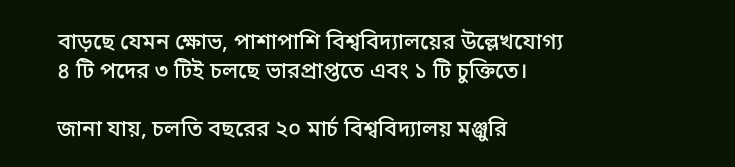বাড়ছে যেমন ক্ষোভ, পাশাপাশি বিশ্ববিদ্যালয়ের উল্লেখযোগ্য ৪ টি পদের ৩ টিই চলছে ভারপ্রাপ্ততে এবং ১ টি চুক্তিতে।

জানা যায়, চলতি বছরের ২০ মার্চ বিশ্ববিদ্যালয় মঞ্জুরি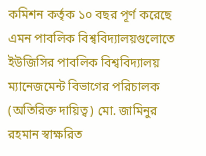কমিশন কর্তৃক ১০ বছর পূর্ণ করেছে এমন পাবলিক বিশ্ববিদ্যালয়গুলোতে ইউজিসির পাবলিক বিশ্ববিদ্যালয় ম্যানেজমেন্ট বিভাগের পরিচালক (অতিরিক্ত দায়িত্ব) মো. জামিনুর রহমান স্বাক্ষরিত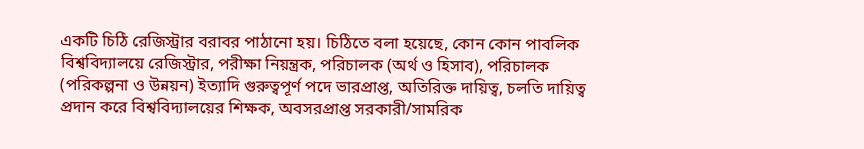একটি চিঠি রেজিস্ট্রার বরাবর পাঠানো হয়। চিঠিতে বলা হয়েছে, কোন কোন পাবলিক বিশ্ববিদ্যালয়ে রেজিস্ট্রার, পরীক্ষা নিয়ন্ত্রক, পরিচালক (অর্থ ও হিসাব), পরিচালক (পরিকল্পনা ও উন্নয়ন) ইত্যাদি গুরুত্বপূর্ণ পদে ভারপ্রাপ্ত, অতিরিক্ত দায়িত্ব, চলতি দায়িত্ব প্রদান করে বিশ্ববিদ্যালয়ের শিক্ষক, অবসরপ্রাপ্ত সরকারী/সামরিক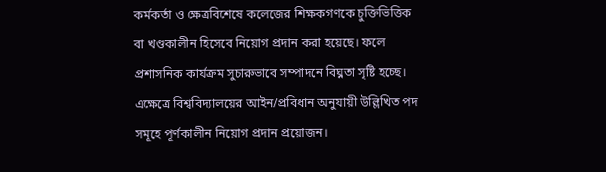কর্মকর্তা ও ক্ষেত্রবিশেষে কলেজের শিক্ষকগণকে চুক্তিভিত্তিক বা খণ্ডকালীন হিসেবে নিয়োগ প্রদান করা হয়েছে। ফলে প্রশাসনিক কার্যক্রম সুচারুভাবে সম্পাদনে বিঘ্নতা সৃষ্টি হচ্ছে। এক্ষেত্রে বিশ্ববিদ্যালয়ের আইন/প্রবিধান অনুযায়ী উল্লিখিত পদ সমূহে পূর্ণকালীন নিয়োগ প্রদান প্রয়োজন।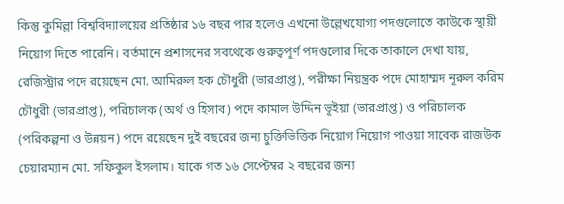কিন্তু কুমিল্লা বিশ্ববিদ্যালয়ের প্রতিষ্ঠার ১৬ বছর পার হলেও এখনো উল্লেখযোগ্য পদগুলোতে কাউকে স্থায়ী নিয়োগ দিতে পারেনি। বর্তমানে প্রশাসনের সবথেকে গুরুত্বপূর্ণ পদগুলোর দিকে তাকালে দেখা যায়, রেজিস্ট্রার পদে রয়েছেন মো. আমিরুল হক চৌধুরী (ভারপ্রাপ্ত), পরীক্ষা নিয়ন্ত্রক পদে মোহাম্মদ নূরুল করিম চৌধুরী (ভারপ্রাপ্ত), পরিচালক (অর্থ ও হিসাব) পদে কামাল উদ্দিন ভূইয়া (ভারপ্রাপ্ত) ও পরিচালক (পরিকল্পনা ও উন্নয়ন) পদে রয়েছেন দুই বছরের জন্য চুক্তিভিত্তিক নিয়োগ নিয়োগ পাওয়া সাবেক রাজউক চেয়ারম্যান মো. সফিকুল ইসলাম। যাকে গত ১৬ সেপ্টেম্বর ২ বছরের জন্য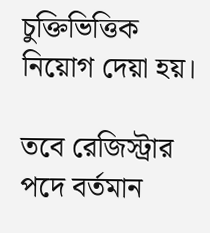চুক্তিভিত্তিক নিয়োগ দেয়া হয়।

তবে রেজিস্ট্রার পদে বর্তমান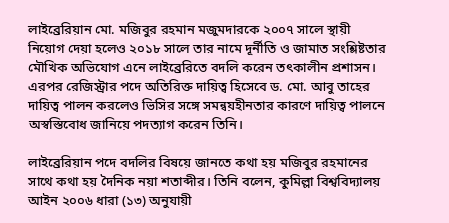লাইব্রেরিয়ান মো. মজিবুর রহমান মজুমদারকে ২০০৭ সালে স্থায়ী নিয়োগ দেয়া হলেও ২০১৮ সালে তার নামে দূর্নীতি ও জামাত সংশ্লিষ্টতার মৌখিক অভিযোগ এনে লাইব্রেরিতে বদলি করেন তৎকালীন প্রশাসন। এরপর রেজিস্ট্রার পদে অতিরিক্ত দায়িত্ব হিসেবে ড. মো. আবু তাহের দায়িত্ব পালন করলেও ভিসির সঙ্গে সমন্বয়হীনতার কারণে দায়িত্ব পালনে অস্বস্তিবোধ জানিয়ে পদত্যাগ করেন তিনি।

লাইব্রেরিয়ান পদে বদলির বিষয়ে জানতে কথা হয় মজিবুর রহমানের সাথে কথা হয় দৈনিক নয়া শতাব্দীর। তিনি বলেন, কুমিল্লা বিশ্ববিদ্যালয় আইন ২০০৬ ধারা (১৩) অনুযায়ী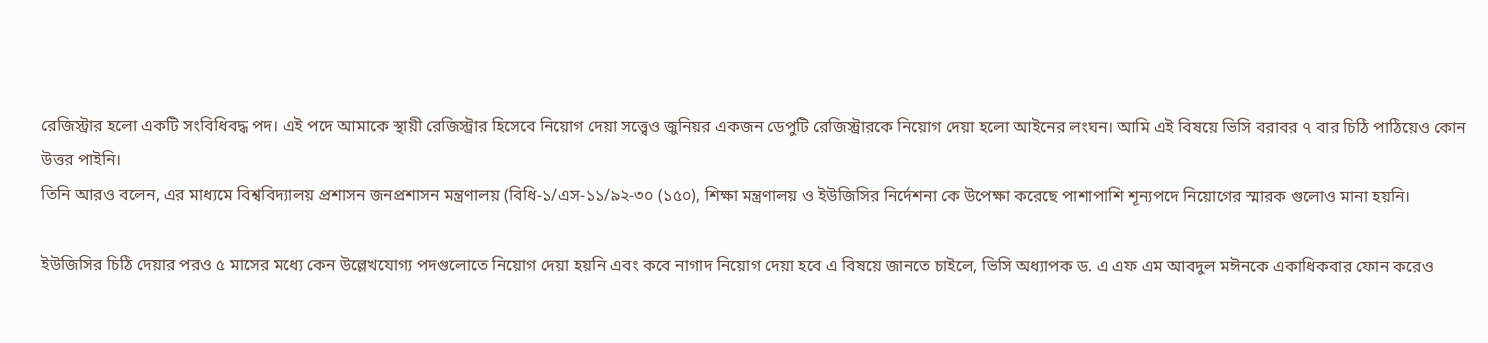রেজিস্ট্রার হলো একটি সংবিধিবদ্ধ পদ। এই পদে আমাকে স্থায়ী রেজিস্ট্রার হিসেবে নিয়োগ দেয়া সত্ত্বেও জুনিয়র একজন ডেপুটি রেজিস্ট্রারকে নিয়োগ দেয়া হলো আইনের লংঘন। আমি এই বিষয়ে ভিসি বরাবর ৭ বার চিঠি পাঠিয়েও কোন উত্তর পাইনি।
তিনি আরও বলেন, এর মাধ্যমে বিশ্ববিদ্যালয় প্রশাসন জনপ্রশাসন মন্ত্রণালয় (বিধি-১/এস-১১/৯২-৩০ (১৫০), শিক্ষা মন্ত্রণালয় ও ইউজিসির নির্দেশনা কে উপেক্ষা করেছে পাশাপাশি শূন্যপদে নিয়োগের স্মারক গুলোও মানা হয়নি।

ইউজিসির চিঠি দেয়ার পরও ৫ মাসের মধ্যে কেন উল্লেখযোগ্য পদগুলোতে নিয়োগ দেয়া হয়নি এবং কবে নাগাদ নিয়োগ দেয়া হবে এ বিষয়ে জানতে চাইলে, ভিসি অধ্যাপক ড. এ এফ এম আবদুল মঈনকে একাধিকবার ফোন করেও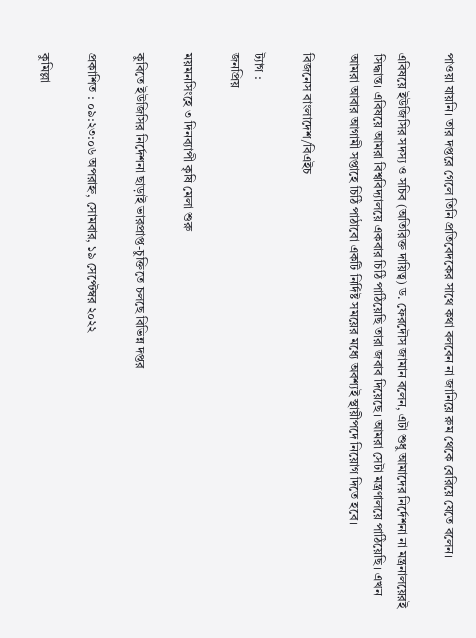পাওয়া যায়নি। তার দপ্তরে গেলে তিনি প্রতিবেদকের সাথে কথা বলবেন না জানিয়ে রুম থেকে বেরিয়ে যেতে বলেন।

এবিষয়ে ইউজিসির সদস্য ও সচিব (অতিরিক্ত দায়িত্ব) ড. ফেরদৌস জামান বলেন, এটা শুধু আমাদের নির্দেশনা না মন্ত্রনালয়েরই সিদ্ধান্ত। এবিষয়ে আমরা বিশ্ববিদ্যালয়ে একবার চিঠি পাঠিয়েছি তারা জবাব দিয়েছে। আমরা সেটা মন্ত্রণালয়ে পাঠিয়েছি। এখন আমরা আবার আগামী সপ্তাহে চিঠি পাঠাবো একটি নির্দিষ্ট সময়ের মধ্যে অবশ্যই স্থায়ীপদে নিয়োগ দিতে হবে।

বিজনেস বাংলাদেশ/বিএইচ

ট্যাগ :
জনপ্রিয়

ময়মনসিংহে ৩ দিনব্যাপী কৃষি মেলা শুরু

কুবিতে ইউজিসির নির্দেশনা ছাড়াই ভারপ্রাপ্ত-চুক্তিতে চলছে বিভিন্ন দপ্তর

প্রকাশিত : ০৯:২৩:০৬ অপরাহ্ন, সোমবার, ১৯ সেপ্টেম্বর ২০২২

কুমিল্লা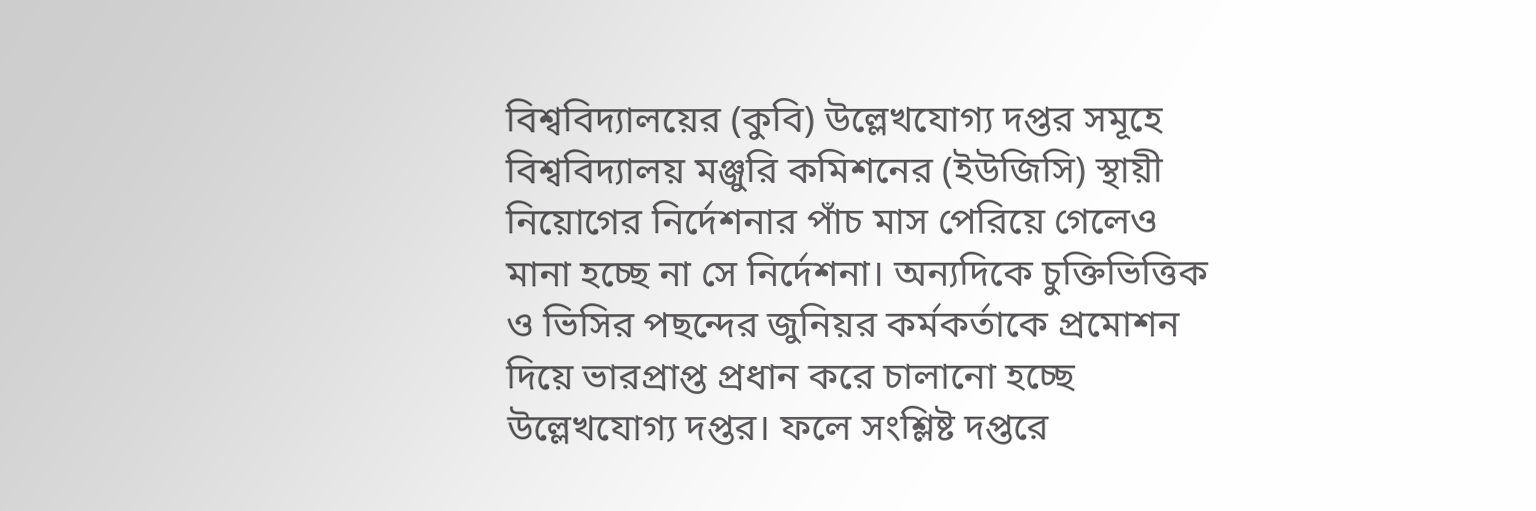বিশ্ববিদ্যালয়ের (কুবি) উল্লেখযোগ্য দপ্তর সমূহে বিশ্ববিদ্যালয় মঞ্জুরি কমিশনের (ইউজিসি) স্থায়ী নিয়োগের নির্দেশনার পাঁচ মাস পেরিয়ে গেলেও মানা হচ্ছে না সে নির্দেশনা। অন্যদিকে চুক্তিভিত্তিক ও ভিসির পছন্দের জুনিয়র কর্মকর্তাকে প্রমোশন দিয়ে ভারপ্রাপ্ত প্রধান করে চালানো হচ্ছে উল্লেখযোগ্য দপ্তর। ফলে সংশ্লিষ্ট দপ্তরে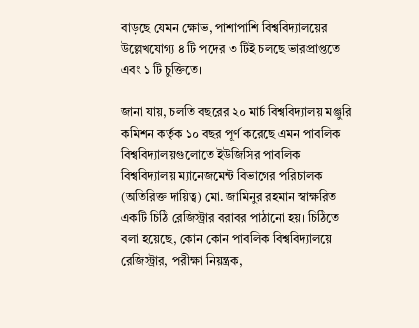বাড়ছে যেমন ক্ষোভ, পাশাপাশি বিশ্ববিদ্যালয়ের উল্লেখযোগ্য ৪ টি পদের ৩ টিই চলছে ভারপ্রাপ্ততে এবং ১ টি চুক্তিতে।

জানা যায়, চলতি বছরের ২০ মার্চ বিশ্ববিদ্যালয় মঞ্জুরি কমিশন কর্তৃক ১০ বছর পূর্ণ করেছে এমন পাবলিক বিশ্ববিদ্যালয়গুলোতে ইউজিসির পাবলিক বিশ্ববিদ্যালয় ম্যানেজমেন্ট বিভাগের পরিচালক (অতিরিক্ত দায়িত্ব) মো. জামিনুর রহমান স্বাক্ষরিত একটি চিঠি রেজিস্ট্রার বরাবর পাঠানো হয়। চিঠিতে বলা হয়েছে, কোন কোন পাবলিক বিশ্ববিদ্যালয়ে রেজিস্ট্রার, পরীক্ষা নিয়ন্ত্রক,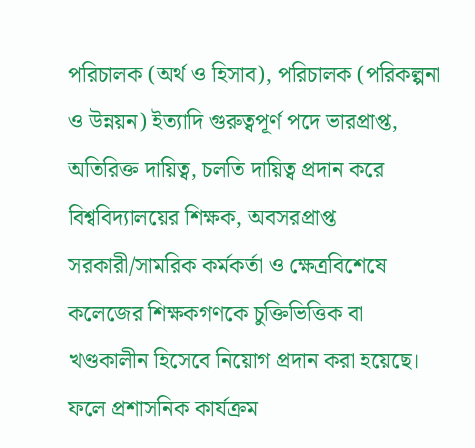পরিচালক (অর্থ ও হিসাব), পরিচালক (পরিকল্পনা ও উন্নয়ন) ইত্যাদি গুরুত্বপূর্ণ পদে ভারপ্রাপ্ত, অতিরিক্ত দায়িত্ব, চলতি দায়িত্ব প্রদান করে বিশ্ববিদ্যালয়ের শিক্ষক, অবসরপ্রাপ্ত সরকারী/সামরিক কর্মকর্তা ও ক্ষেত্রবিশেষে কলেজের শিক্ষকগণকে চুক্তিভিত্তিক বা খণ্ডকালীন হিসেবে নিয়োগ প্রদান করা হয়েছে। ফলে প্রশাসনিক কার্যক্রম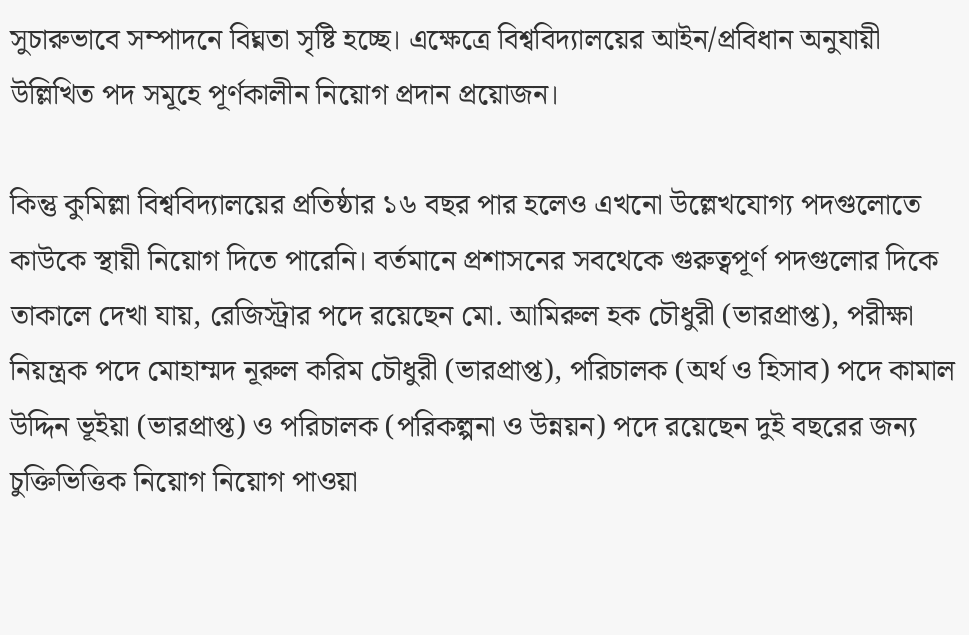সুচারুভাবে সম্পাদনে বিঘ্নতা সৃষ্টি হচ্ছে। এক্ষেত্রে বিশ্ববিদ্যালয়ের আইন/প্রবিধান অনুযায়ী উল্লিখিত পদ সমূহে পূর্ণকালীন নিয়োগ প্রদান প্রয়োজন।

কিন্তু কুমিল্লা বিশ্ববিদ্যালয়ের প্রতিষ্ঠার ১৬ বছর পার হলেও এখনো উল্লেখযোগ্য পদগুলোতে কাউকে স্থায়ী নিয়োগ দিতে পারেনি। বর্তমানে প্রশাসনের সবথেকে গুরুত্বপূর্ণ পদগুলোর দিকে তাকালে দেখা যায়, রেজিস্ট্রার পদে রয়েছেন মো. আমিরুল হক চৌধুরী (ভারপ্রাপ্ত), পরীক্ষা নিয়ন্ত্রক পদে মোহাম্মদ নূরুল করিম চৌধুরী (ভারপ্রাপ্ত), পরিচালক (অর্থ ও হিসাব) পদে কামাল উদ্দিন ভূইয়া (ভারপ্রাপ্ত) ও পরিচালক (পরিকল্পনা ও উন্নয়ন) পদে রয়েছেন দুই বছরের জন্য চুক্তিভিত্তিক নিয়োগ নিয়োগ পাওয়া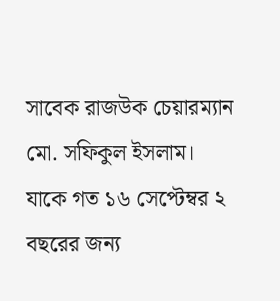সাবেক রাজউক চেয়ারম্যান মো. সফিকুল ইসলাম। যাকে গত ১৬ সেপ্টেম্বর ২ বছরের জন্য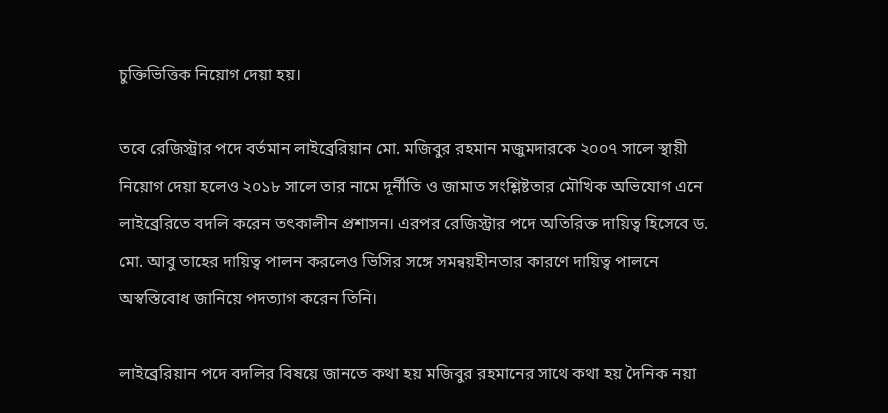চুক্তিভিত্তিক নিয়োগ দেয়া হয়।

তবে রেজিস্ট্রার পদে বর্তমান লাইব্রেরিয়ান মো. মজিবুর রহমান মজুমদারকে ২০০৭ সালে স্থায়ী নিয়োগ দেয়া হলেও ২০১৮ সালে তার নামে দূর্নীতি ও জামাত সংশ্লিষ্টতার মৌখিক অভিযোগ এনে লাইব্রেরিতে বদলি করেন তৎকালীন প্রশাসন। এরপর রেজিস্ট্রার পদে অতিরিক্ত দায়িত্ব হিসেবে ড. মো. আবু তাহের দায়িত্ব পালন করলেও ভিসির সঙ্গে সমন্বয়হীনতার কারণে দায়িত্ব পালনে অস্বস্তিবোধ জানিয়ে পদত্যাগ করেন তিনি।

লাইব্রেরিয়ান পদে বদলির বিষয়ে জানতে কথা হয় মজিবুর রহমানের সাথে কথা হয় দৈনিক নয়া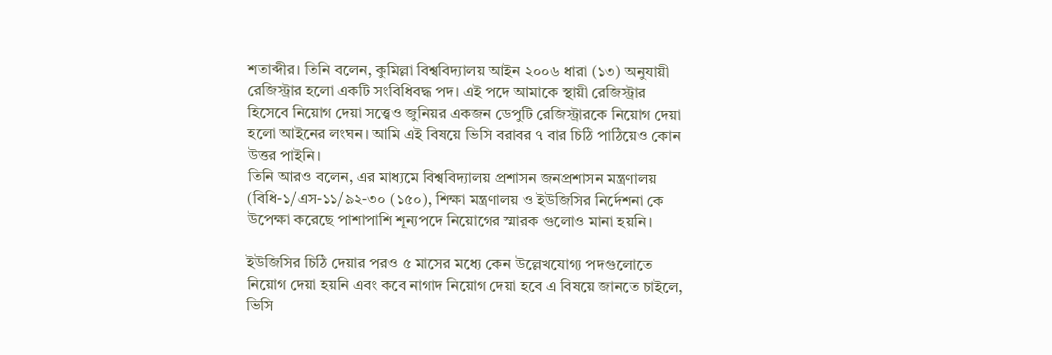শতাব্দীর। তিনি বলেন, কুমিল্লা বিশ্ববিদ্যালয় আইন ২০০৬ ধারা (১৩) অনুযায়ী রেজিস্ট্রার হলো একটি সংবিধিবদ্ধ পদ। এই পদে আমাকে স্থায়ী রেজিস্ট্রার হিসেবে নিয়োগ দেয়া সত্ত্বেও জুনিয়র একজন ডেপুটি রেজিস্ট্রারকে নিয়োগ দেয়া হলো আইনের লংঘন। আমি এই বিষয়ে ভিসি বরাবর ৭ বার চিঠি পাঠিয়েও কোন উত্তর পাইনি।
তিনি আরও বলেন, এর মাধ্যমে বিশ্ববিদ্যালয় প্রশাসন জনপ্রশাসন মন্ত্রণালয় (বিধি-১/এস-১১/৯২-৩০ (১৫০), শিক্ষা মন্ত্রণালয় ও ইউজিসির নির্দেশনা কে উপেক্ষা করেছে পাশাপাশি শূন্যপদে নিয়োগের স্মারক গুলোও মানা হয়নি।

ইউজিসির চিঠি দেয়ার পরও ৫ মাসের মধ্যে কেন উল্লেখযোগ্য পদগুলোতে নিয়োগ দেয়া হয়নি এবং কবে নাগাদ নিয়োগ দেয়া হবে এ বিষয়ে জানতে চাইলে, ভিসি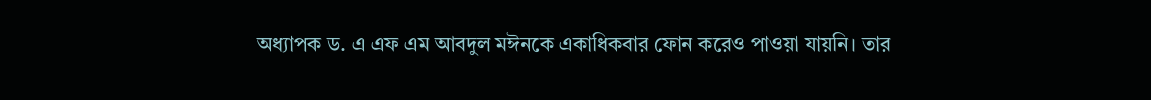অধ্যাপক ড. এ এফ এম আবদুল মঈনকে একাধিকবার ফোন করেও পাওয়া যায়নি। তার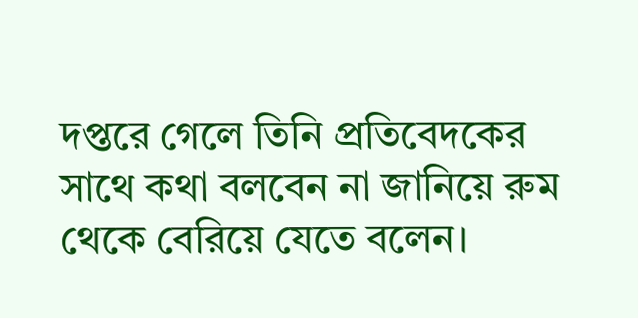দপ্তরে গেলে তিনি প্রতিবেদকের সাথে কথা বলবেন না জানিয়ে রুম থেকে বেরিয়ে যেতে বলেন।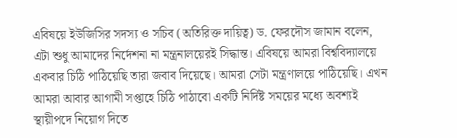এবিষয়ে ইউজিসির সদস্য ও সচিব (অতিরিক্ত দায়িত্ব) ড. ফেরদৌস জামান বলেন, এটা শুধু আমাদের নির্দেশনা না মন্ত্রনালয়েরই সিদ্ধান্ত। এবিষয়ে আমরা বিশ্ববিদ্যালয়ে একবার চিঠি পাঠিয়েছি তারা জবাব দিয়েছে। আমরা সেটা মন্ত্রণালয়ে পাঠিয়েছি। এখন আমরা আবার আগামী সপ্তাহে চিঠি পাঠাবো একটি নির্দিষ্ট সময়ের মধ্যে অবশ্যই স্থায়ীপদে নিয়োগ দিতে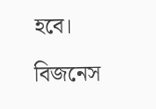হবে।

বিজনেস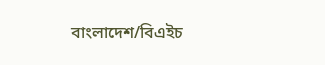বাংলাদেশ/বিএইচ